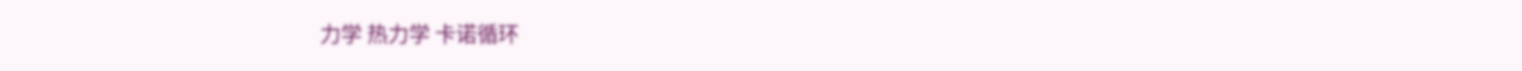力学 热力学 卡诺循环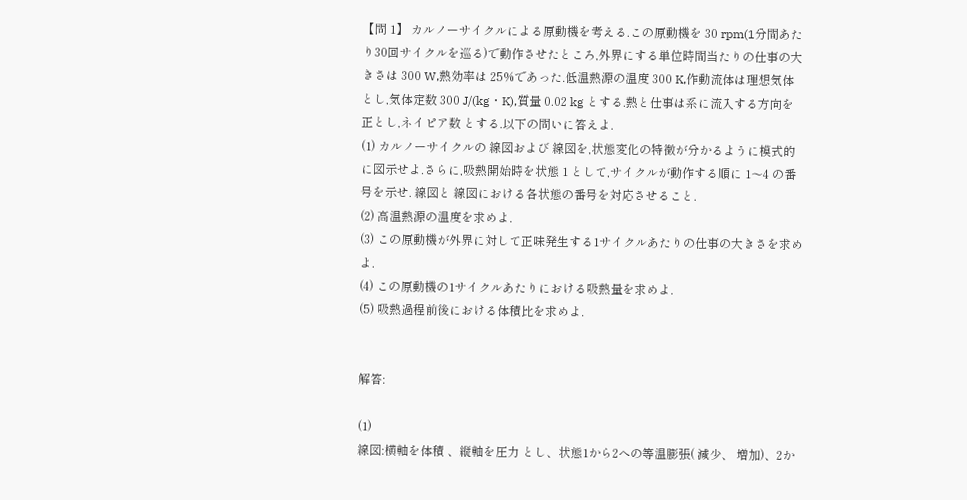【問 1】 カルノーサイクルによる原動機を考える.この原動機を 30 rpm(1分間あたり30回サイクルを巡る)で動作させたところ,外界にする単位時間当たりの仕事の大きさは 300 W,熱効率は 25%であった.低温熱源の温度 300 K,作動流体は理想気体とし,気体定数 300 J/(kg・K),質量 0.02 kg とする.熱と仕事は系に流入する方向を正とし,ネイピア数 とする.以下の問いに答えよ.
(1) カルノーサイクルの 線図および 線図を,状態変化の特徴が分かるように模式的に図示せよ.さらに,吸熱開始時を状態 1 として,サイクルが動作する順に 1〜4 の番号を示せ. 線図と 線図における各状態の番号を対応させること.
(2) 高温熱源の温度を求めよ.
(3) この原動機が外界に対して正味発生する1サイクルあたりの仕事の大きさを求めよ.
(4) この原動機の1サイクルあたりにおける吸熱量を求めよ.
(5) 吸熱過程前後における体積比を求めよ.


解答:

(1)
線図:横軸を体積 、縦軸を圧力 とし、状態1から2への等温膨張( 減少、 増加)、2か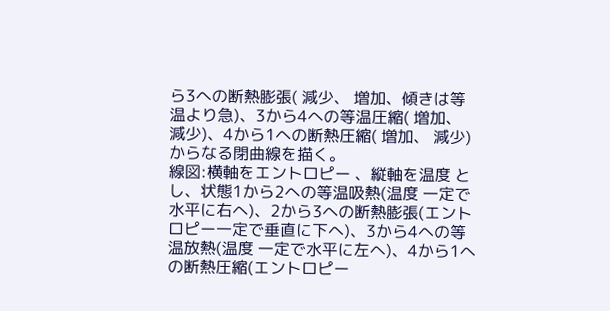ら3への断熱膨張( 減少、 増加、傾きは等温より急)、3から4への等温圧縮( 増加、 減少)、4から1への断熱圧縮( 増加、 減少)からなる閉曲線を描く。
線図:横軸をエントロピー 、縦軸を温度 とし、状態1から2への等温吸熱(温度 一定で水平に右へ)、2から3への断熱膨張(エントロピー一定で垂直に下へ)、3から4への等温放熱(温度 一定で水平に左へ)、4から1への断熱圧縮(エントロピー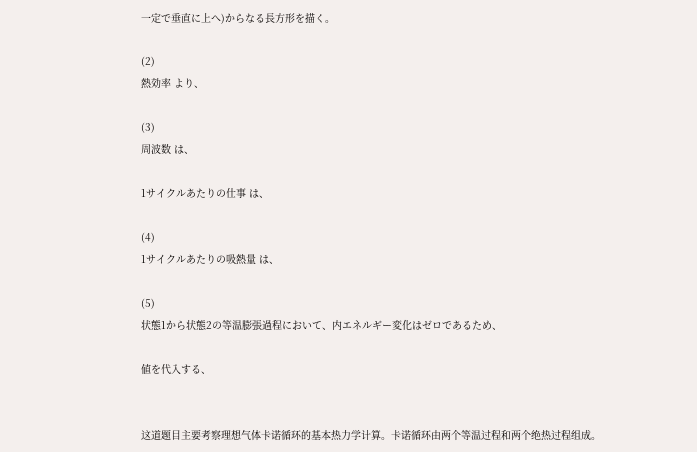一定で垂直に上へ)からなる長方形を描く。

(2)
熱効率 より、

(3)
周波数 は、

1サイクルあたりの仕事 は、

(4)
1サイクルあたりの吸熱量 は、

(5)
状態1から状態2の等温膨張過程において、内エネルギー変化はゼロであるため、

値を代入する、


这道题目主要考察理想气体卡诺循环的基本热力学计算。卡诺循环由两个等温过程和两个绝热过程组成。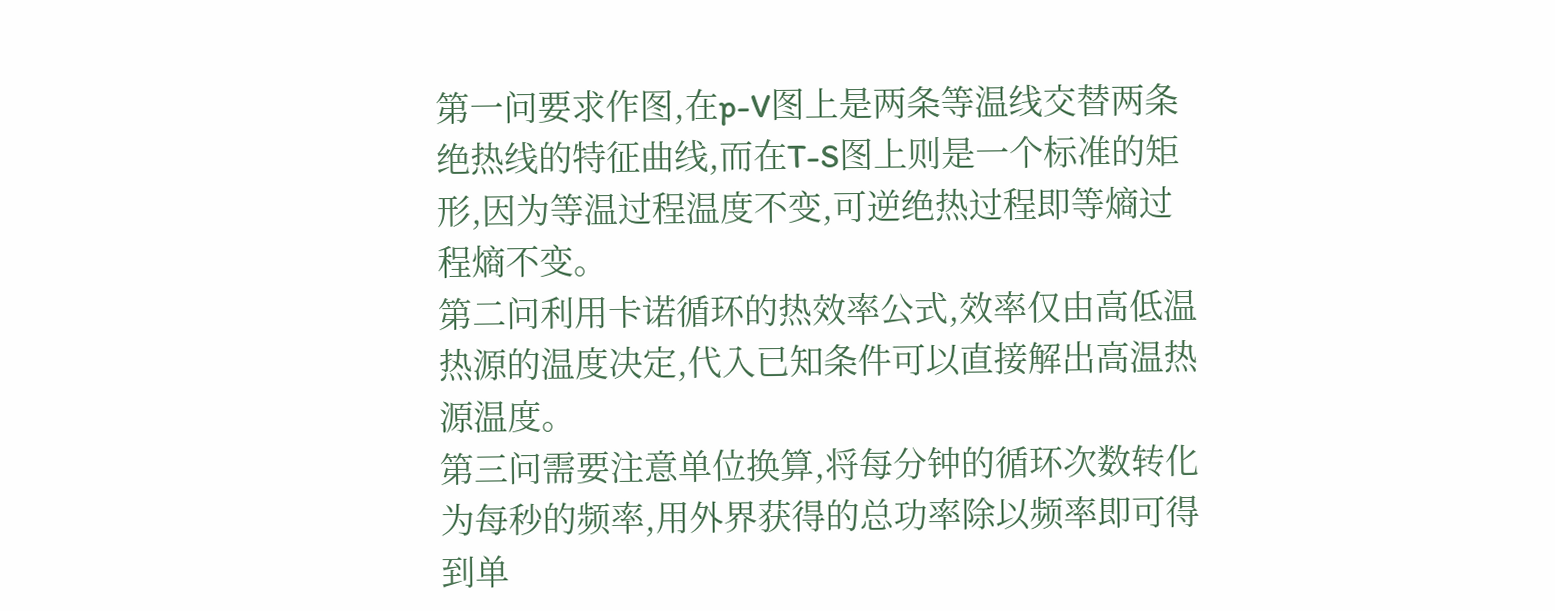第一问要求作图,在p-V图上是两条等温线交替两条绝热线的特征曲线,而在T-S图上则是一个标准的矩形,因为等温过程温度不变,可逆绝热过程即等熵过程熵不变。
第二问利用卡诺循环的热效率公式,效率仅由高低温热源的温度决定,代入已知条件可以直接解出高温热源温度。
第三问需要注意单位换算,将每分钟的循环次数转化为每秒的频率,用外界获得的总功率除以频率即可得到单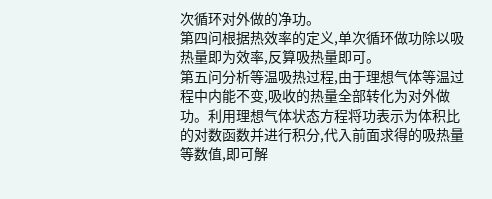次循环对外做的净功。
第四问根据热效率的定义,单次循环做功除以吸热量即为效率,反算吸热量即可。
第五问分析等温吸热过程,由于理想气体等温过程中内能不变,吸收的热量全部转化为对外做功。利用理想气体状态方程将功表示为体积比的对数函数并进行积分,代入前面求得的吸热量等数值,即可解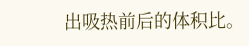出吸热前后的体积比。